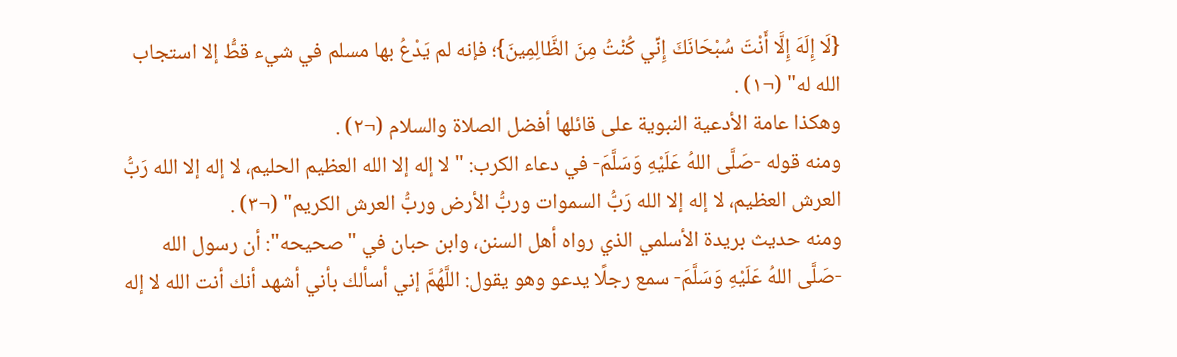{لَا إِلَهَ إِلَّا أَنْتَ سُبْحَانَكَ إِنِّي كُنْتُ مِنَ الظَّالِمِينَ}؛ فإنه لم يَدْعُ بها مسلم في شيء قطُّ إلا استجاب الله له" (¬١) .
وهكذا عامة الأدعية النبوية على قائلها أفضل الصلاة والسلام (¬٢) .
ومنه قوله -صَلَّى اللهُ عَلَيْهِ وَسَلَّمَ- في دعاء الكرب: "لا إله إلا الله العظيم الحليم، لا إله إلا الله رَبُّ العرش العظيم، لا إله إلا الله رَبُّ السموات وربُّ الأرض وربُّ العرش الكريم" (¬٣) .
ومنه حديث بريدة الأسلمي الذي رواه أهل السنن، وابن حبان في "صحيحه": أن رسول الله -صَلَّى اللهُ عَلَيْهِ وَسَلَّمَ- سمع رجلًا يدعو وهو يقول: اللَّهُمَّ إني أسألك بأني أشهد أنك أنت الله لا إله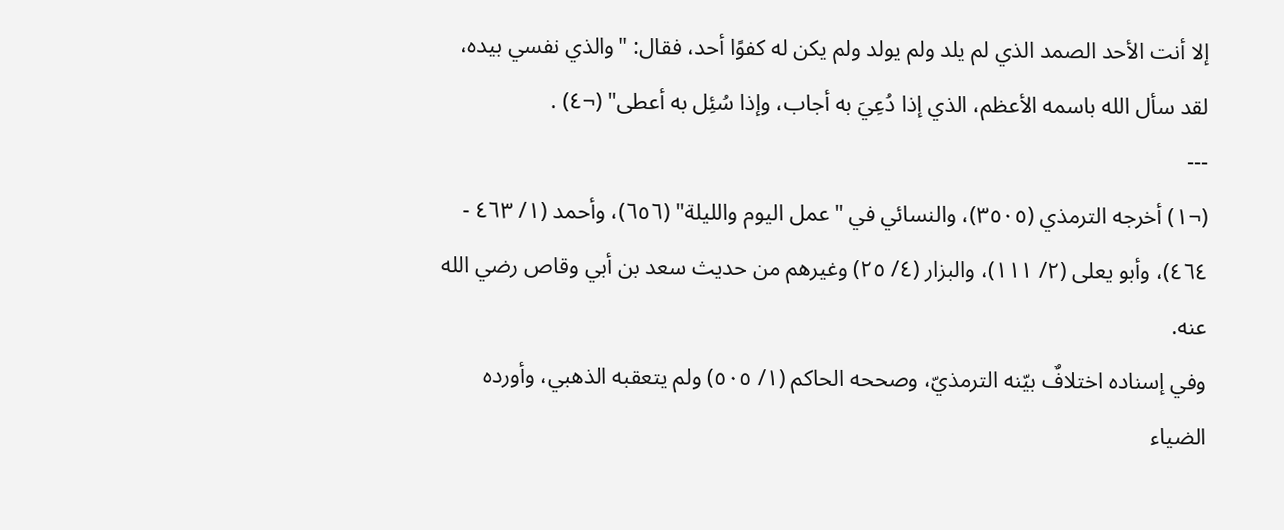إلا أنت الأحد الصمد الذي لم يلد ولم يولد ولم يكن له كفوًا أحد، فقال: "والذي نفسي بيده، لقد سأل الله باسمه الأعظم، الذي إذا دُعِيَ به أجاب، وإذا سُئِل به أعطى" (¬٤) .
---
(¬١) أخرجه الترمذي (٣٥٠٥)، والنسائي في "عمل اليوم والليلة" (٦٥٦)، وأحمد (١/ ٤٦٣ - ٤٦٤)، وأبو يعلى (٢/ ١١١)، والبزار (٤/ ٢٥) وغيرهم من حديث سعد بن أبي وقاص رضي الله عنه.
وفي إسناده اختلافٌ بيّنه الترمذيّ، وصححه الحاكم (١/ ٥٠٥) ولم يتعقبه الذهبي، وأورده الضياء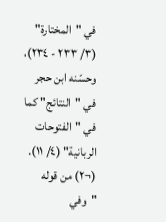في "المختارة" (٣/ ٢٣٣ - ٢٣٤)، وحسّنه ابن حجر في "النتائج" كما في "الفتوحات الربانية" (٤/ ١١).
(¬٢) من قوله "وفي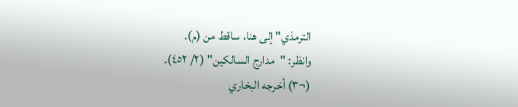الترمذي" إلى هنا، ساقط من (م).
وانظر: "مدارج السالكين" (٢/ ٤٥٢).
(¬٣) أخرجه البخاري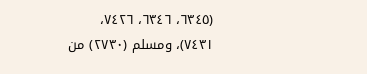(٦٣٤٥، ٦٣٤٦، ٧٤٢٦، ٧٤٣١)، ومسلم (٢٧٣٠) من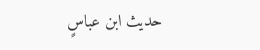حديث ابن عباسٍ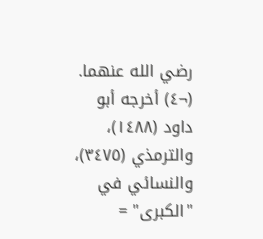رضي الله عنهما.
(¬٤) أخرجه أبو داود (١٤٨٨)، والترمذي (٣٤٧٥)، والنسائي في "الكبرى" =